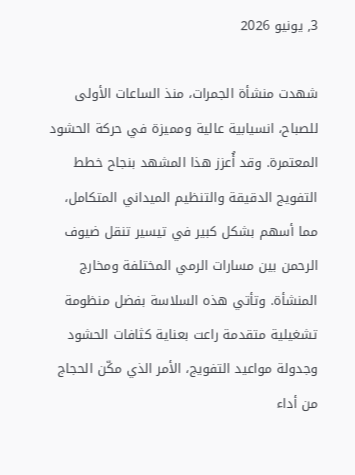3, يونيو 2026

شهدت منشأة الجمرات، منذ الساعات الأولى للصباح، انسيابية عالية ومميزة في حركة الحشود المعتمرة. وقد أُعزز هذا المشهد بنجاح خطط التفويج الدقيقة والتنظيم الميداني المتكامل، مما أسهم بشكل كبير في تيسير تنقل ضيوف الرحمن بين مسارات الرمي المختلفة ومخارج المنشأة. وتأتي هذه السلاسة بفضل منظومة تشغيلية متقدمة راعت بعناية كثافات الحشود وجدولة مواعيد التفويج، الأمر الذي مكّن الحجاج من أداء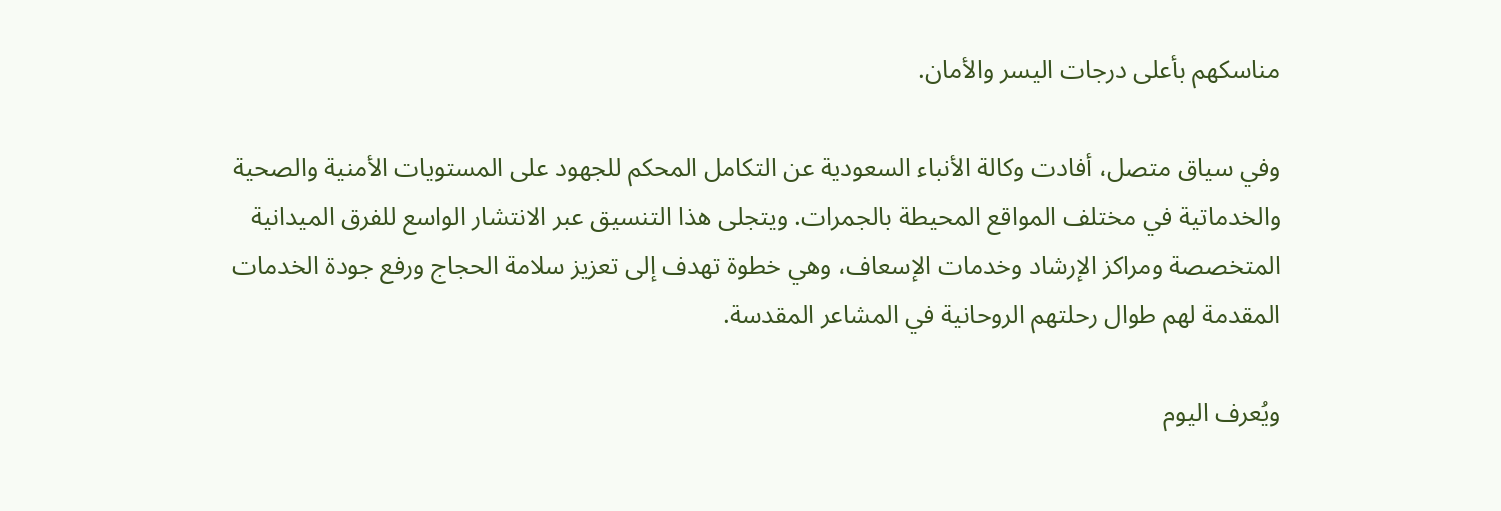مناسكهم بأعلى درجات اليسر والأمان.

وفي سياق متصل، أفادت وكالة الأنباء السعودية عن التكامل المحكم للجهود على المستويات الأمنية والصحية والخدماتية في مختلف المواقع المحيطة بالجمرات. ويتجلى هذا التنسيق عبر الانتشار الواسع للفرق الميدانية المتخصصة ومراكز الإرشاد وخدمات الإسعاف، وهي خطوة تهدف إلى تعزيز سلامة الحجاج ورفع جودة الخدمات المقدمة لهم طوال رحلتهم الروحانية في المشاعر المقدسة.

ويُعرف اليوم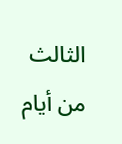الثالث من أيام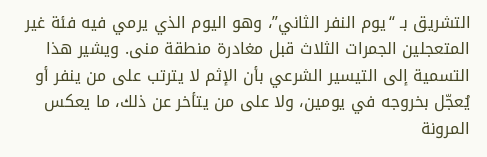التشريق بـ “يوم النفر الثاني”، وهو اليوم الذي يرمي فيه فئة غير المتعجلين الجمرات الثلاث قبل مغادرة منطقة منى. ويشير هذا التسمية إلى التيسير الشرعي بأن الإثم لا يترتب على من ينفر أو يُعجّل بخروجه في يومين، ولا على من يتأخر عن ذلك، ما يعكس المرونة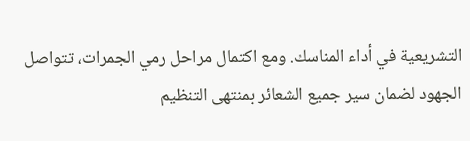التشريعية في أداء المناسك. ومع اكتمال مراحل رمي الجمرات، تتواصل الجهود لضمان سير جميع الشعائر بمنتهى التنظيم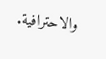والاحترافية.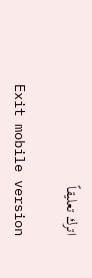اترك تعليقاً

Exit mobile version